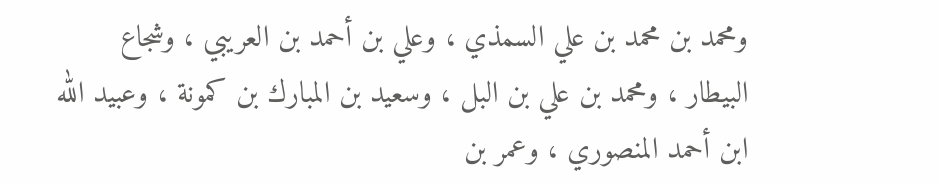ومحمد بن محمد بن علي السمذي ، وعلي بن أحمد بن العريبي ، وشجاع
البيطار ، ومحمد بن علي بن البل ، وسعيد بن المبارك بن كمونة ، وعبيد الله
ابن أحمد المنصوري ، وعمر بن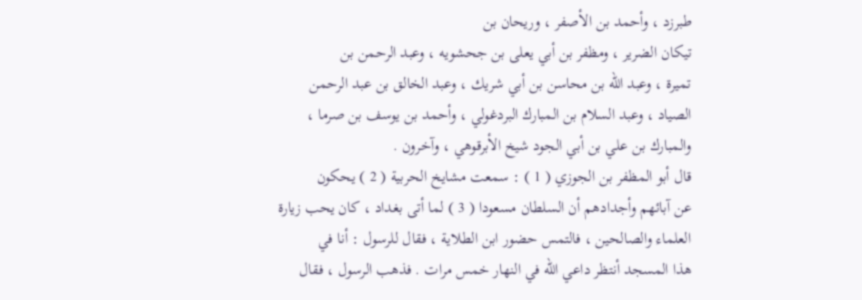طبرزد ، وأحمد بن الأصفر ، وريحان بن
تيكان الضرير ، ومظفر بن أبي يعلى بن جحشويه ، وعبد الرحمن بن
تميرة ، وعبد الله بن محاسن بن أبي شريك ، وعبد الخالق بن عبد الرحمن
الصياد ، وعبد السلام بن المبارك البردغولي ، وأحمد بن يوسف بن صرما ،
والمبارك بن علي بن أبي الجود شيخ الأبرقوهي ، وآخرون .
قال أبو المظفر بن الجوزي ( 1 ) : سمعت مشايخ الحربية ( 2 ) يحكون
عن آبائهم وأجدادهم أن السلطان مسعودا ( 3 ) لما أتى بغداد ، كان يحب زيارة
العلماء والصالحين ، فالتمس حضور ابن الطلاية ، فقال للرسول : أنا في
هذا المسجد أنتظر داعي الله في النهار خمس مرات . فذهب الرسول ، فقال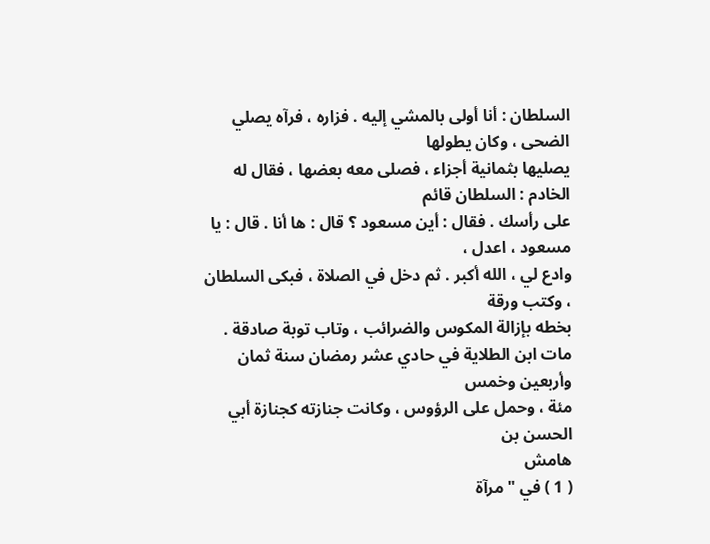السلطان : أنا أولى بالمشي إليه . فزاره ، فرآه يصلي الضحى ، وكان يطولها
يصليها بثمانية أجزاء ، فصلى معه بعضها ، فقال له الخادم : السلطان قائم
على رأسك . فقال : أين مسعود ؟ قال : ها أنا . قال : يا مسعود ، اعدل ،
وادع لي ، الله أكبر . ثم دخل في الصلاة ، فبكى السلطان ، وكتب ورقة
بخطه بإزالة المكوس والضرائب ، وتاب توبة صادقة .
مات ابن الطلاية في حادي عشر رمضان سنة ثمان وأربعين وخمس
مئة ، وحمل على الرؤوس ، وكانت جنازته كجنازة أبي الحسن بن
هامش
( 1 ) في " مرآة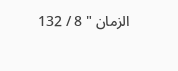الزمان " 8 / 132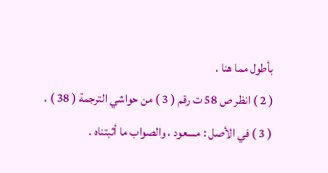بأطول مما هنا .
( 2 ) انظر ص 58 ت رقم ( 3 ) من حواشي الترجمة ( 38 ) .
( 3 ) في الأصل : مسعود ، والصواب ما أثبتناه .